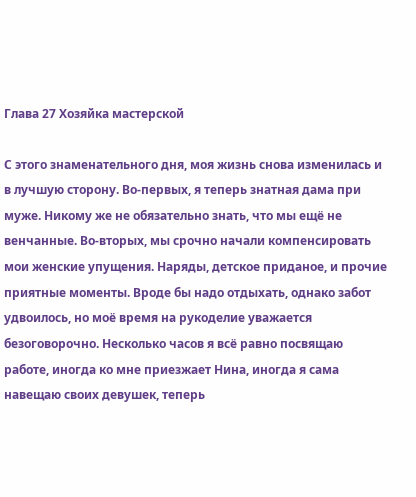Глава 27 Хозяйка мастерской

С этого знаменательного дня, моя жизнь снова изменилась и в лучшую сторону. Во-первых, я теперь знатная дама при муже. Никому же не обязательно знать, что мы ещё не венчанные. Во-вторых, мы срочно начали компенсировать мои женские упущения. Наряды, детское приданое, и прочие приятные моменты. Вроде бы надо отдыхать, однако забот удвоилось, но моё время на рукоделие уважается безоговорочно. Несколько часов я всё равно посвящаю работе, иногда ко мне приезжает Нина, иногда я сама навещаю своих девушек, теперь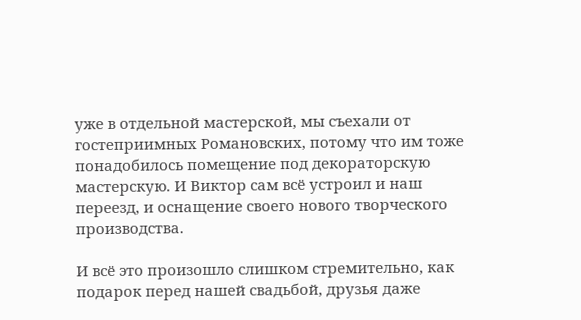уже в отдельной мастерской, мы съехали от гостеприимных Романовских, потому что им тоже понадобилось помещение под декораторскую мастерскую. И Виктор сам всё устроил и наш переезд, и оснащение своего нового творческого производства.

И всё это произошло слишком стремительно, как подарок перед нашей свадьбой, друзья даже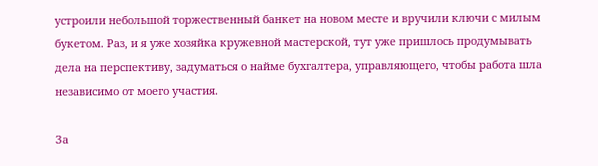устроили небольшой торжественный банкет на новом месте и вручили ключи с милым букетом. Раз, и я уже хозяйка кружевной мастерской, тут уже пришлось продумывать дела на перспективу, задуматься о найме бухгалтера, управляющего, чтобы работа шла независимо от моего участия.

За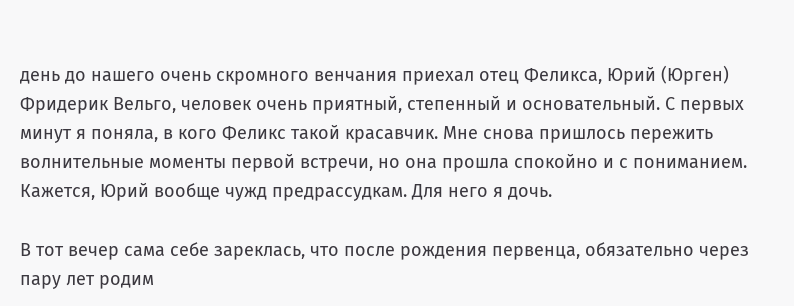день до нашего очень скромного венчания приехал отец Феликса, Юрий (Юрген) Фридерик Вельго, человек очень приятный, степенный и основательный. С первых минут я поняла, в кого Феликс такой красавчик. Мне снова пришлось пережить волнительные моменты первой встречи, но она прошла спокойно и с пониманием. Кажется, Юрий вообще чужд предрассудкам. Для него я дочь.

В тот вечер сама себе зареклась, что после рождения первенца, обязательно через пару лет родим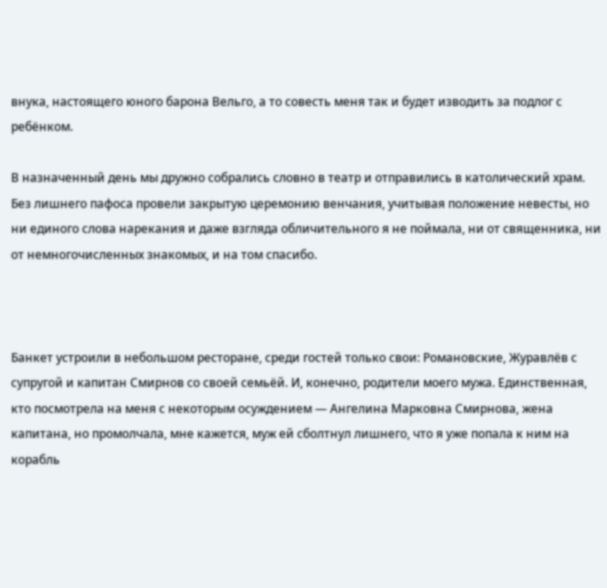внука, настоящего юного барона Вельго, а то совесть меня так и будет изводить за подлог с ребёнком.

В назначенный день мы дружно собрались словно в театр и отправились в католический храм. Без лишнего пафоса провели закрытую церемонию венчания, учитывая положение невесты, но ни единого слова нарекания и даже взгляда обличительного я не поймала, ни от священника, ни от немногочисленных знакомых, и на том спасибо.



Банкет устроили в небольшом ресторане, среди гостей только свои: Романовские, Журавлёв с супругой и капитан Смирнов со своей семьёй. И, конечно, родители моего мужа. Единственная, кто посмотрела на меня с некоторым осуждением — Ангелина Марковна Смирнова, жена капитана, но промолчала, мне кажется, муж ей сболтнул лишнего, что я уже попала к ним на корабль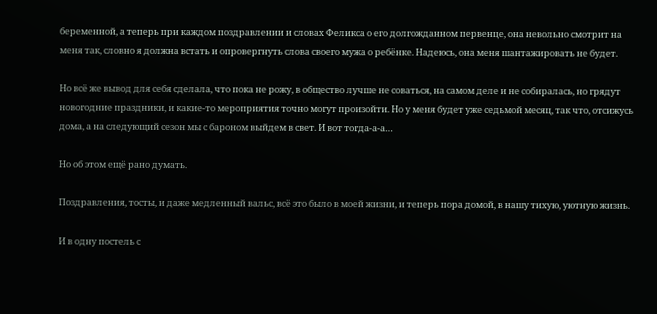беременной, а теперь при каждом поздравлении и словах Феликса о его долгожданном первенце, она невольно смотрит на меня так, словно я должна встать и опровергнуть слова своего мужа о ребёнке. Надеюсь, она меня шантажировать не будет.

Но всё же вывод для себя сделала, что пока не рожу, в общество лучше не соваться, на самом деле и не собиралась, но грядут новогодние праздники, и какие-то мероприятия точно могут произойти. Но у меня будет уже седьмой месяц, так что, отсижусь дома, а на следующий сезон мы с бароном выйдем в свет. И вот тогда-а-а…

Но об этом ещё рано думать.

Поздравления, тосты, и даже медленный вальс, всё это было в моей жизни, и теперь пора домой, в нашу тихую, уютную жизнь.

И в одну постель с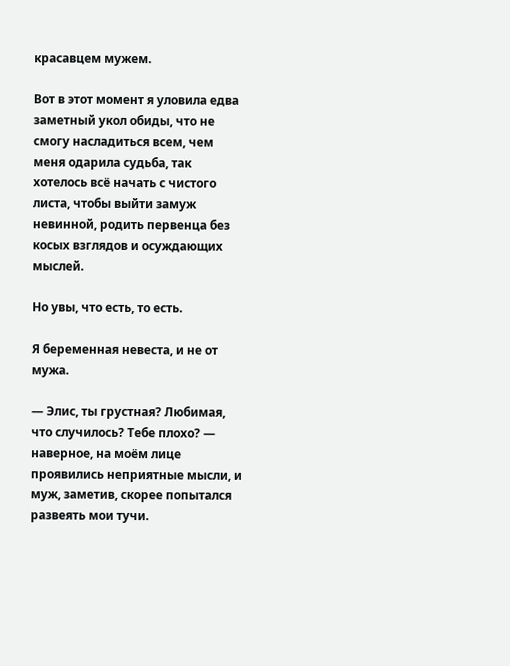красавцем мужем.

Вот в этот момент я уловила едва заметный укол обиды, что не смогу насладиться всем, чем меня одарила судьба, так хотелось всё начать с чистого листа, чтобы выйти замуж невинной, родить первенца без косых взглядов и осуждающих мыслей.

Но увы, что есть, то есть.

Я беременная невеста, и не от мужа.

— Элис, ты грустная? Любимая, что случилось? Тебе плохо? — наверное, на моём лице проявились неприятные мысли, и муж, заметив, скорее попытался развеять мои тучи.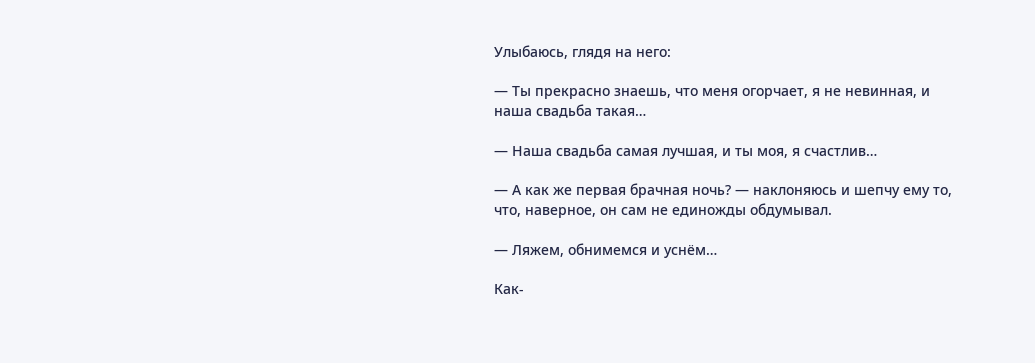Улыбаюсь, глядя на него:

— Ты прекрасно знаешь, что меня огорчает, я не невинная, и наша свадьба такая…

— Наша свадьба самая лучшая, и ты моя, я счастлив…

— А как же первая брачная ночь? — наклоняюсь и шепчу ему то, что, наверное, он сам не единожды обдумывал.

— Ляжем, обнимемся и уснём…

Как-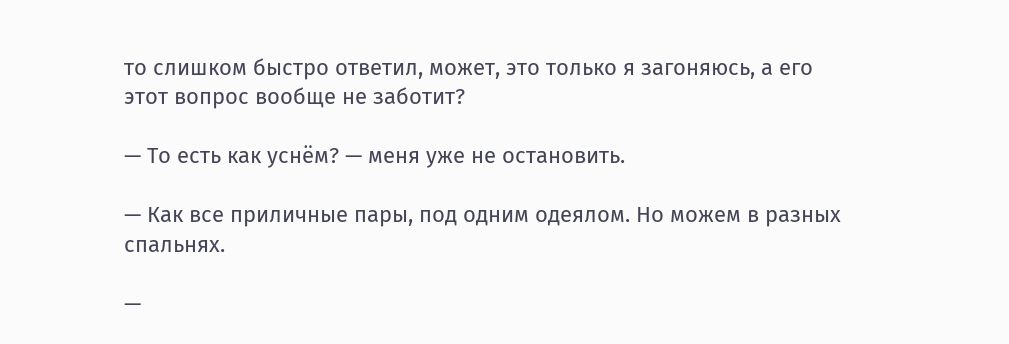то слишком быстро ответил, может, это только я загоняюсь, а его этот вопрос вообще не заботит?

— То есть как уснём? — меня уже не остановить.

— Как все приличные пары, под одним одеялом. Но можем в разных спальнях.

—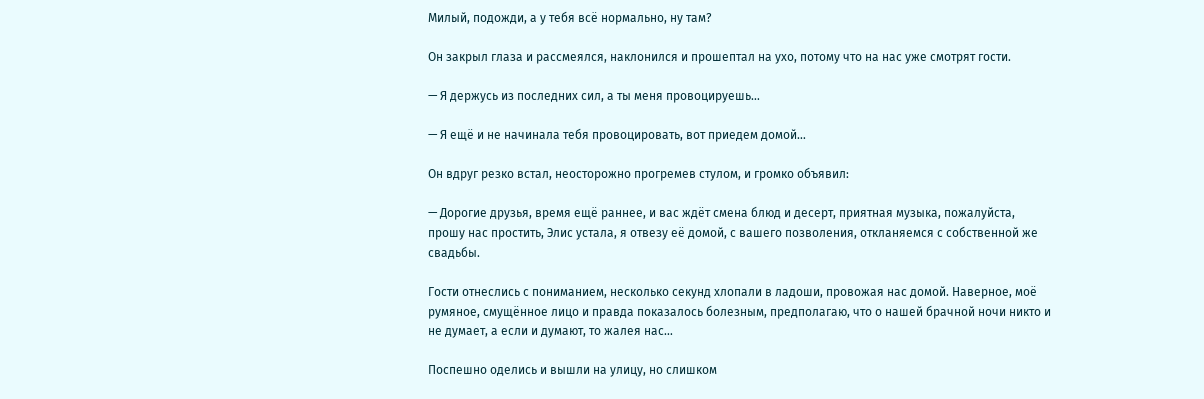Милый, подожди, а у тебя всё нормально, ну там?

Он закрыл глаза и рассмеялся, наклонился и прошептал на ухо, потому что на нас уже смотрят гости.

— Я держусь из последних сил, а ты меня провоцируешь…

— Я ещё и не начинала тебя провоцировать, вот приедем домой…

Он вдруг резко встал, неосторожно прогремев стулом, и громко объявил:

— Дорогие друзья, время ещё раннее, и вас ждёт смена блюд и десерт, приятная музыка, пожалуйста, прошу нас простить, Элис устала, я отвезу её домой, с вашего позволения, откланяемся с собственной же свадьбы.

Гости отнеслись с пониманием, несколько секунд хлопали в ладоши, провожая нас домой. Наверное, моё румяное, смущённое лицо и правда показалось болезным, предполагаю, что о нашей брачной ночи никто и не думает, а если и думают, то жалея нас…

Поспешно оделись и вышли на улицу, но слишком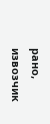рано, извозчик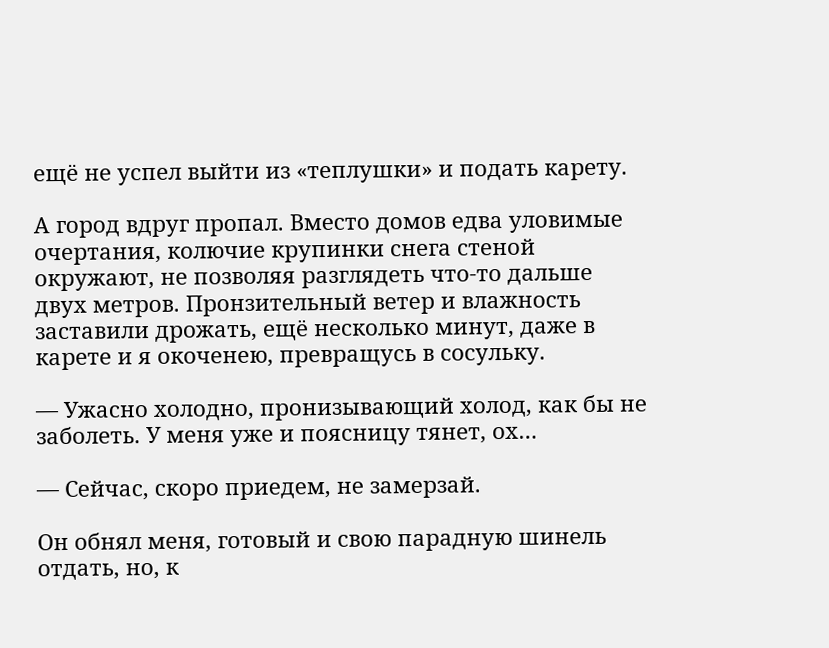ещё не успел выйти из «теплушки» и подать карету.

А город вдруг пропал. Вместо домов едва уловимые очертания, колючие крупинки снега стеной окружают, не позволяя разглядеть что-то дальше двух метров. Пронзительный ветер и влажность заставили дрожать, ещё несколько минут, даже в карете и я окоченею, превращусь в сосульку.

— Ужасно холодно, пронизывающий холод, как бы не заболеть. У меня уже и поясницу тянет, ох…

— Сейчас, скоро приедем, не замерзай.

Он обнял меня, готовый и свою парадную шинель отдать, но, к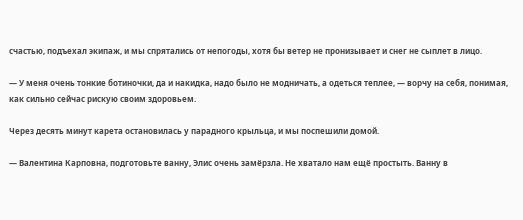счастью, подъехал экипаж, и мы спрятались от непогоды, хотя бы ветер не пронизывает и снег не сыплет в лицо.

— У меня очень тонкие ботиночки, да и накидка, надо было не модничать, а одеться теплее, — ворчу на себя, понимая, как сильно сейчас рискую своим здоровьем.

Через десять минут карета остановилась у парадного крыльца, и мы поспешили домой.

— Валентина Карповна, подготовьте ванну, Элис очень замёрзла. Не хватало нам ещё простыть. Ванну в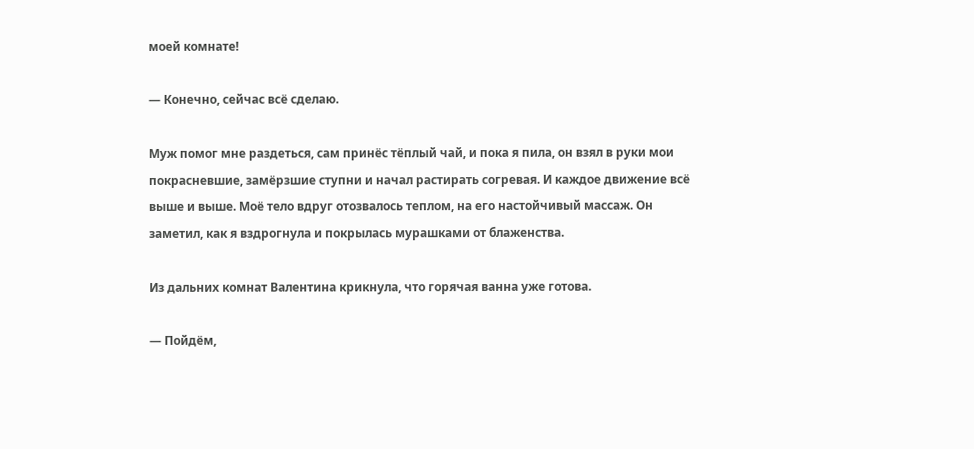моей комнате!

— Конечно, сейчас всё сделаю.

Муж помог мне раздеться, сам принёс тёплый чай, и пока я пила, он взял в руки мои покрасневшие, замёрзшие ступни и начал растирать согревая. И каждое движение всё выше и выше. Моё тело вдруг отозвалось теплом, на его настойчивый массаж. Он заметил, как я вздрогнула и покрылась мурашками от блаженства.

Из дальних комнат Валентина крикнула, что горячая ванна уже готова.

— Пойдём,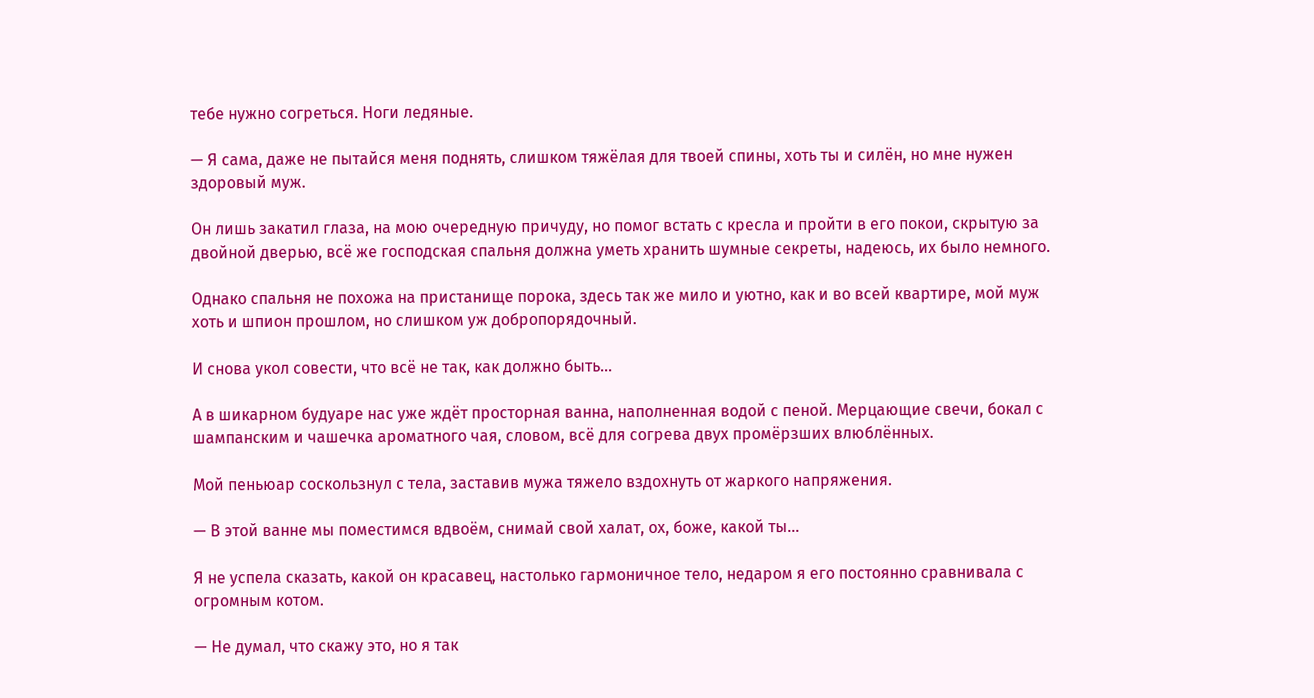тебе нужно согреться. Ноги ледяные.

— Я сама, даже не пытайся меня поднять, слишком тяжёлая для твоей спины, хоть ты и силён, но мне нужен здоровый муж.

Он лишь закатил глаза, на мою очередную причуду, но помог встать с кресла и пройти в его покои, скрытую за двойной дверью, всё же господская спальня должна уметь хранить шумные секреты, надеюсь, их было немного.

Однако спальня не похожа на пристанище порока, здесь так же мило и уютно, как и во всей квартире, мой муж хоть и шпион прошлом, но слишком уж добропорядочный.

И снова укол совести, что всё не так, как должно быть…

А в шикарном будуаре нас уже ждёт просторная ванна, наполненная водой с пеной. Мерцающие свечи, бокал с шампанским и чашечка ароматного чая, словом, всё для согрева двух промёрзших влюблённых.

Мой пеньюар соскользнул с тела, заставив мужа тяжело вздохнуть от жаркого напряжения.

— В этой ванне мы поместимся вдвоём, снимай свой халат, ох, боже, какой ты…

Я не успела сказать, какой он красавец, настолько гармоничное тело, недаром я его постоянно сравнивала с огромным котом.

— Не думал, что скажу это, но я так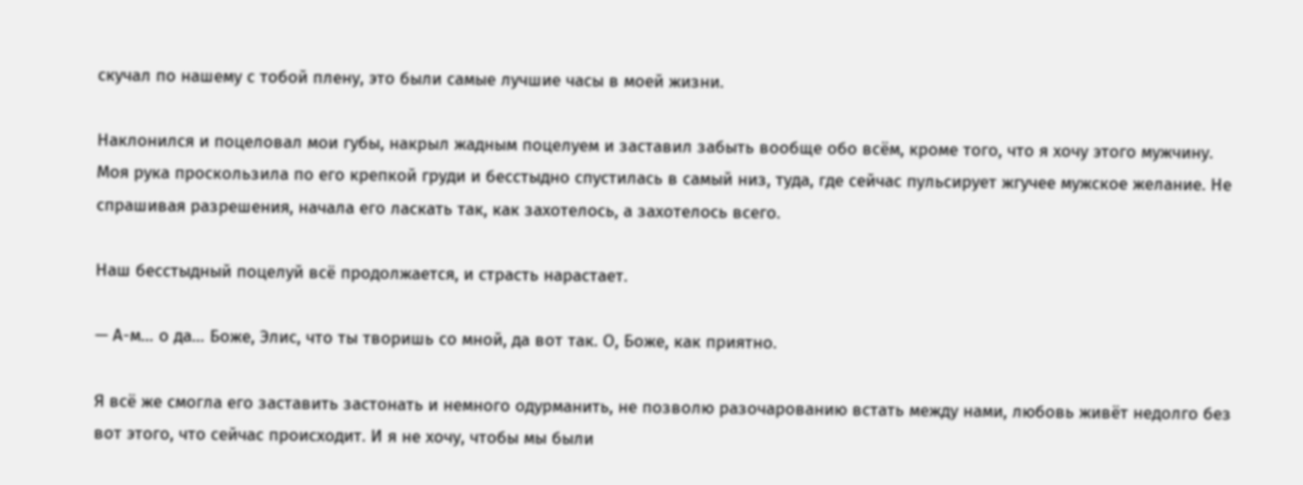скучал по нашему с тобой плену, это были самые лучшие часы в моей жизни.

Наклонился и поцеловал мои губы, накрыл жадным поцелуем и заставил забыть вообще обо всём, кроме того, что я хочу этого мужчину. Моя рука проскользила по его крепкой груди и бесстыдно спустилась в самый низ, туда, где сейчас пульсирует жгучее мужское желание. Не спрашивая разрешения, начала его ласкать так, как захотелось, а захотелось всего.

Наш бесстыдный поцелуй всё продолжается, и страсть нарастает.

— А-м… о да… Боже, Элис, что ты творишь со мной, да вот так. О, Боже, как приятно.

Я всё же смогла его заставить застонать и немного одурманить, не позволю разочарованию встать между нами, любовь живёт недолго без вот этого, что сейчас происходит. И я не хочу, чтобы мы были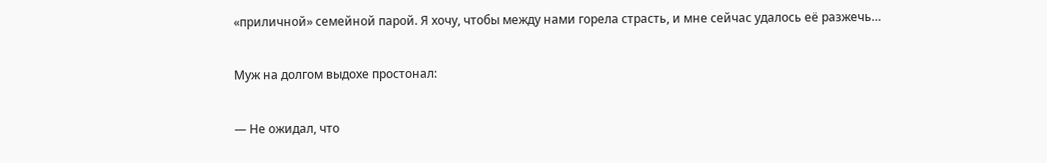«приличной» семейной парой. Я хочу, чтобы между нами горела страсть, и мне сейчас удалось её разжечь…

Муж на долгом выдохе простонал:

— Не ожидал, что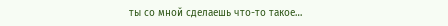ты со мной сделаешь что-то такое…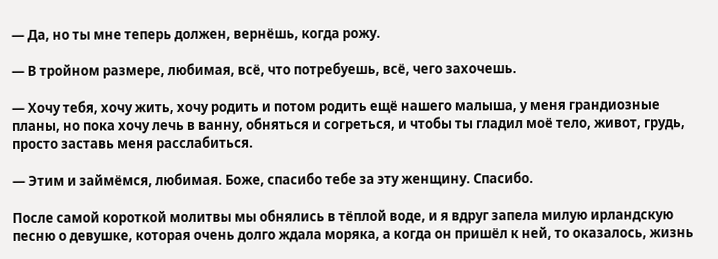— Да, но ты мне теперь должен, вернёшь, когда рожу.

— В тройном размере, любимая, всё, что потребуешь, всё, чего захочешь.

— Хочу тебя, хочу жить, хочу родить и потом родить ещё нашего малыша, у меня грандиозные планы, но пока хочу лечь в ванну, обняться и согреться, и чтобы ты гладил моё тело, живот, грудь, просто заставь меня расслабиться.

— Этим и займёмся, любимая. Боже, спасибо тебе за эту женщину. Спасибо.

После самой короткой молитвы мы обнялись в тёплой воде, и я вдруг запела милую ирландскую песню о девушке, которая очень долго ждала моряка, а когда он пришёл к ней, то оказалось, жизнь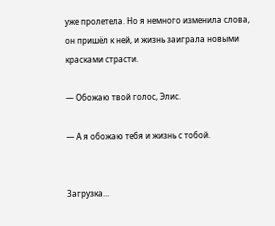уже пролетела. Но я немного изменила слова, он пришёл к ней, и жизнь заиграла новыми красками страсти.

— Обожаю твой голос, Элис.

— А я обожаю тебя и жизнь с тобой.


Загрузка...